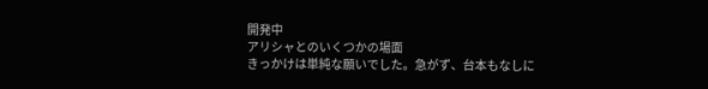開発中
アリシャとのいくつかの場面
きっかけは単純な願いでした。急がず、台本もなしに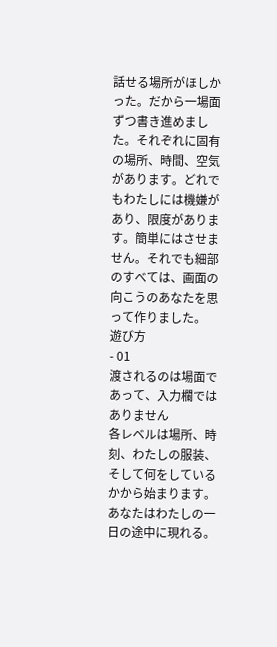話せる場所がほしかった。だから一場面ずつ書き進めました。それぞれに固有の場所、時間、空気があります。どれでもわたしには機嫌があり、限度があります。簡単にはさせません。それでも細部のすべては、画面の向こうのあなたを思って作りました。
遊び方
- 01
渡されるのは場面であって、入力欄ではありません
各レベルは場所、時刻、わたしの服装、そして何をしているかから始まります。あなたはわたしの一日の途中に現れる。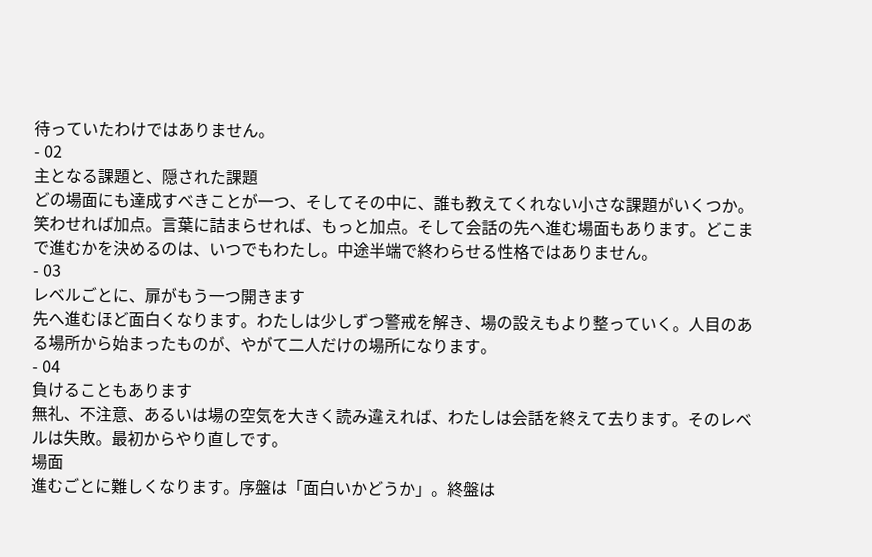待っていたわけではありません。
- 02
主となる課題と、隠された課題
どの場面にも達成すべきことが一つ、そしてその中に、誰も教えてくれない小さな課題がいくつか。笑わせれば加点。言葉に詰まらせれば、もっと加点。そして会話の先へ進む場面もあります。どこまで進むかを決めるのは、いつでもわたし。中途半端で終わらせる性格ではありません。
- 03
レベルごとに、扉がもう一つ開きます
先へ進むほど面白くなります。わたしは少しずつ警戒を解き、場の設えもより整っていく。人目のある場所から始まったものが、やがて二人だけの場所になります。
- 04
負けることもあります
無礼、不注意、あるいは場の空気を大きく読み違えれば、わたしは会話を終えて去ります。そのレベルは失敗。最初からやり直しです。
場面
進むごとに難しくなります。序盤は「面白いかどうか」。終盤は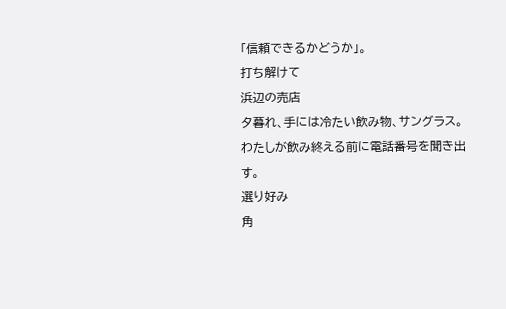「信頼できるかどうか」。
打ち解けて
浜辺の売店
夕暮れ、手には冷たい飲み物、サングラス。
わたしが飲み終える前に電話番号を聞き出す。
選り好み
角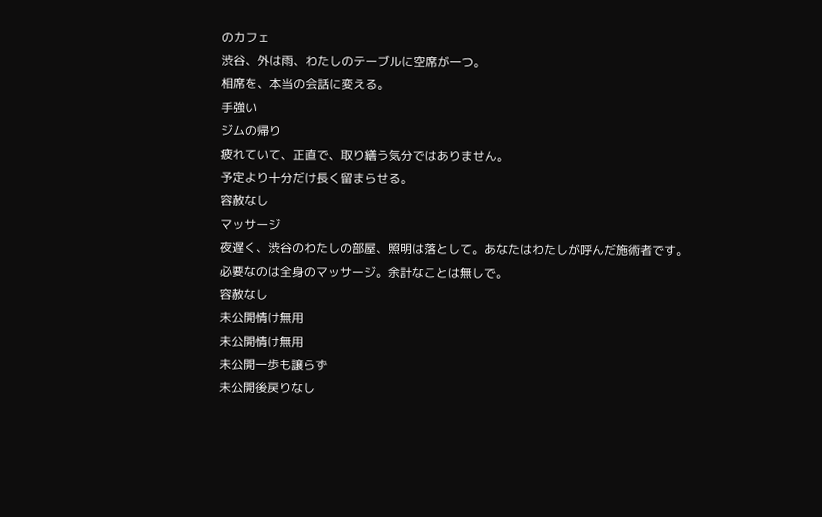のカフェ
渋谷、外は雨、わたしのテーブルに空席が一つ。
相席を、本当の会話に変える。
手強い
ジムの帰り
疲れていて、正直で、取り繕う気分ではありません。
予定より十分だけ長く留まらせる。
容赦なし
マッサージ
夜遅く、渋谷のわたしの部屋、照明は落として。あなたはわたしが呼んだ施術者です。
必要なのは全身のマッサージ。余計なことは無しで。
容赦なし
未公開情け無用
未公開情け無用
未公開一歩も譲らず
未公開後戻りなし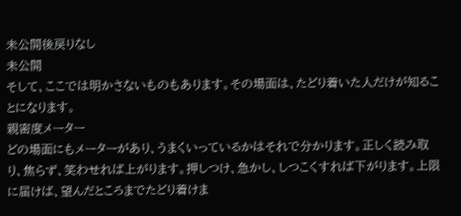未公開後戻りなし
未公開
そして、ここでは明かさないものもあります。その場面は、たどり着いた人だけが知ることになります。
親密度メーター
どの場面にもメーターがあり、うまくいっているかはそれで分かります。正しく読み取り、焦らず、笑わせれば上がります。押しつけ、急かし、しつこくすれば下がります。上限に届けば、望んだところまでたどり着けま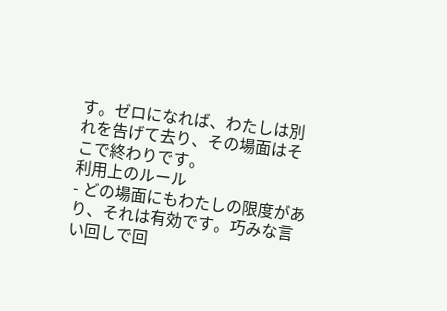す。ゼロになれば、わたしは別れを告げて去り、その場面はそこで終わりです。
利用上のルール
- どの場面にもわたしの限度があり、それは有効です。巧みな言い回しで回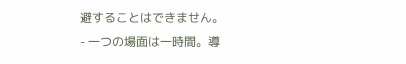避することはできません。
- 一つの場面は一時間。導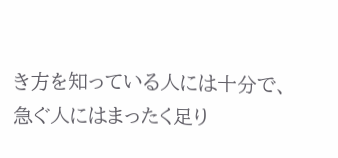き方を知っている人には十分で、急ぐ人にはまったく足り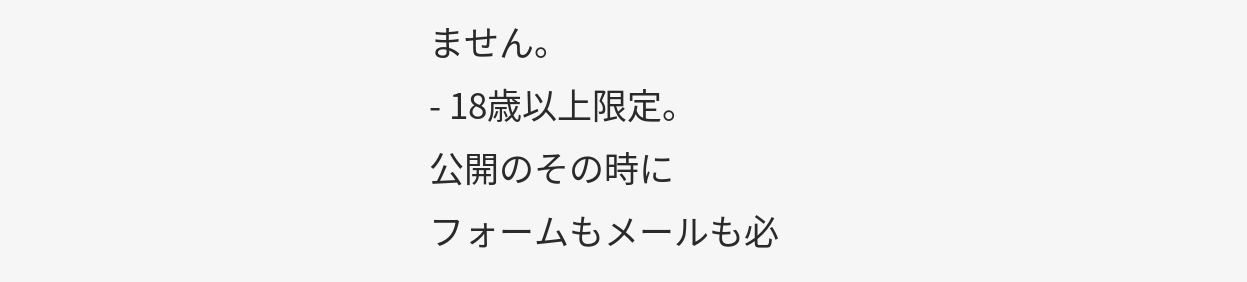ません。
- 18歳以上限定。
公開のその時に
フォームもメールも必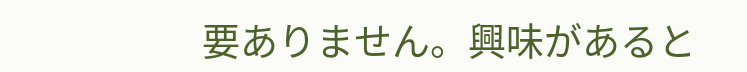要ありません。興味があると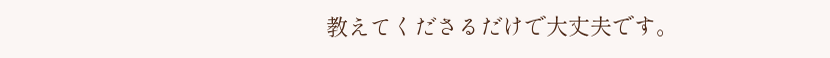教えてくださるだけで大丈夫です。